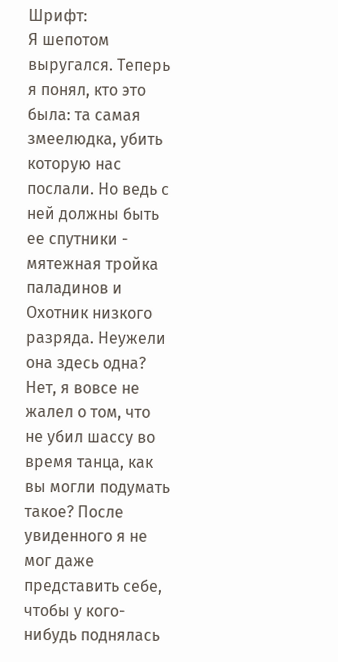Шрифт:
Я шепотом выругался. Теперь я понял, кто это была: та самая змеелюдка, убить которую нас послали. Но ведь с ней должны быть ее спутники - мятежная тройка паладинов и Охотник низкого разряда. Неужели она здесь одна?
Нет, я вовсе не жалел о том, что не убил шассу во время танца, как вы могли подумать такое? После увиденного я не мог даже представить себе, чтобы у кого-нибудь поднялась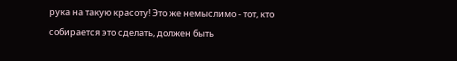рука на такую красоту! Это же немыслимо - тот, кто собирается это сделать, должен быть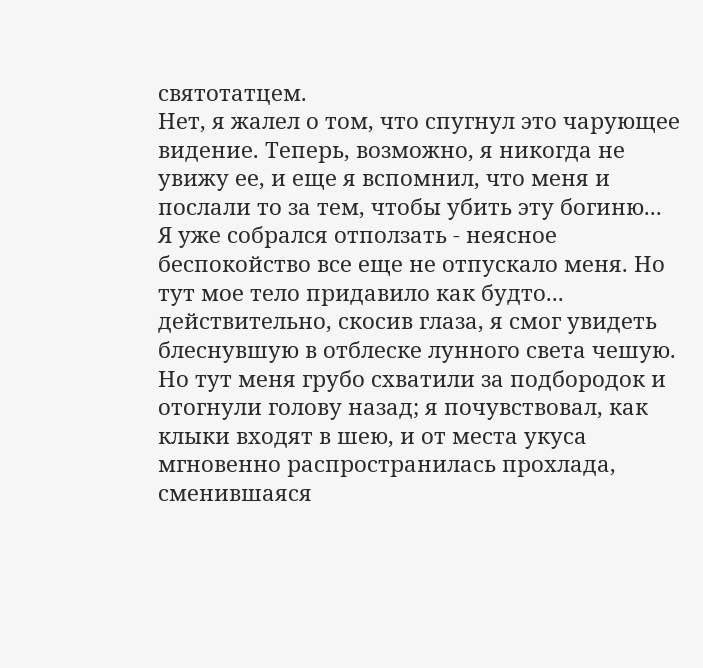святотатцем.
Нет, я жалел о том, что спугнул это чарующее видение. Теперь, возможно, я никогда не увижу ее, и еще я вспомнил, что меня и послали то за тем, чтобы убить эту богиню...
Я уже собрался отползать - неясное беспокойство все еще не отпускало меня. Но тут мое тело придавило как будто... действительно, скосив глаза, я смог увидеть блеснувшую в отблеске лунного света чешую. Но тут меня грубо схватили за подбородок и отогнули голову назад; я почувствовал, как клыки входят в шею, и от места укуса мгновенно распространилась прохлада, сменившаяся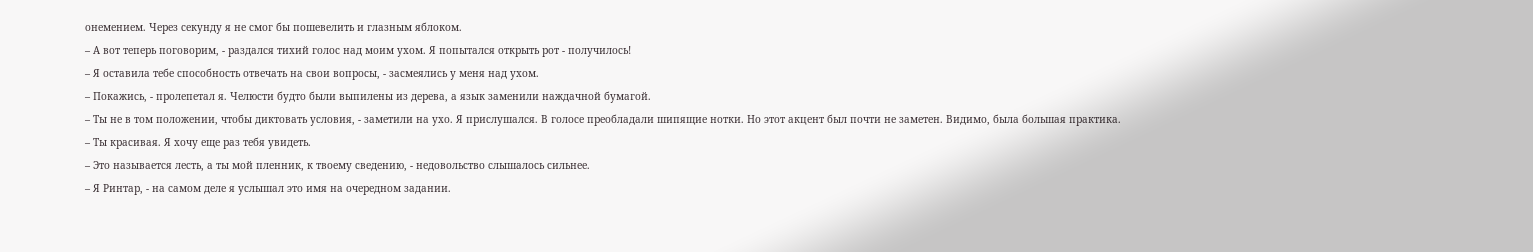онемением. Через секунду я не смог бы пошевелить и глазным яблоком.
– А вот теперь поговорим, - раздался тихий голос над моим ухом. Я попытался открыть рот - получилось!
– Я оставила тебе способность отвечать на свои вопросы, - засмеялись у меня над ухом.
– Покажись, - пролепетал я. Челюсти будто были выпилены из дерева, а язык заменили наждачной бумагой.
– Ты не в том положении, чтобы диктовать условия, - заметили на ухо. Я прислушался. В голосе преобладали шипящие нотки. Но этот акцент был почти не заметен. Видимо, была большая практика.
– Ты красивая. Я хочу еще раз тебя увидеть.
– Это называется лесть, а ты мой пленник, к твоему сведению, - недовольство слышалось сильнее.
– Я Ринтар, - на самом деле я услышал это имя на очередном задании.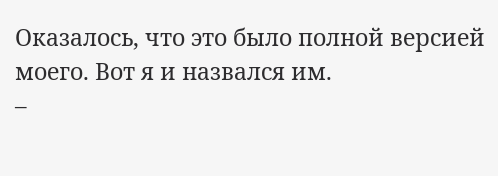Оказалось, что это было полной версией моего. Вот я и назвался им.
–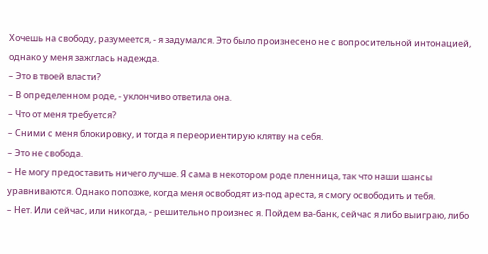Хочешь на свободу, разумеется, - я задумался. Это было произнесено не с вопросительной интонацией, однако у меня зажглась надежда.
– Это в твоей власти?
– В определенном роде, - уклончиво ответила она.
– Что от меня требуется?
– Сними с меня блокировку, и тогда я переориентирую клятву на себя.
– Это не свобода.
– Не могу предоставить ничего лучше. Я сама в некотором роде пленница, так что наши шансы уравниваются. Однако попозже, когда меня освободят из-под ареста, я смогу освободить и тебя.
– Нет. Или сейчас, или никогда, - решительно произнес я. Пойдем ва-банк, сейчас я либо выиграю, либо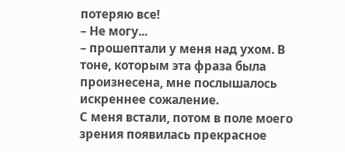потеряю все!
– Не могу...
– прошептали у меня над ухом. В тоне, которым эта фраза была произнесена, мне послышалось искреннее сожаление.
С меня встали, потом в поле моего зрения появилась прекрасное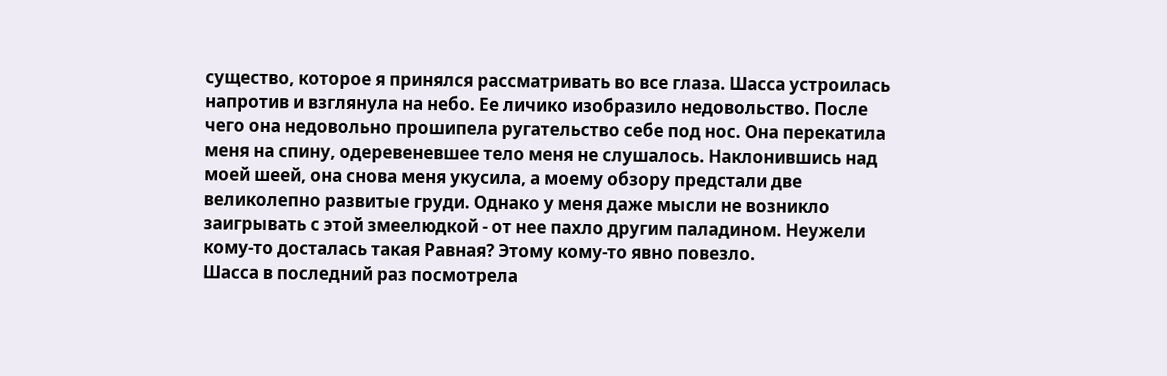существо, которое я принялся рассматривать во все глаза. Шасса устроилась напротив и взглянула на небо. Ее личико изобразило недовольство. После чего она недовольно прошипела ругательство себе под нос. Она перекатила меня на спину, одеревеневшее тело меня не слушалось. Наклонившись над моей шеей, она снова меня укусила, а моему обзору предстали две великолепно развитые груди. Однако у меня даже мысли не возникло заигрывать с этой змеелюдкой - от нее пахло другим паладином. Неужели кому-то досталась такая Равная? Этому кому-то явно повезло.
Шасса в последний раз посмотрела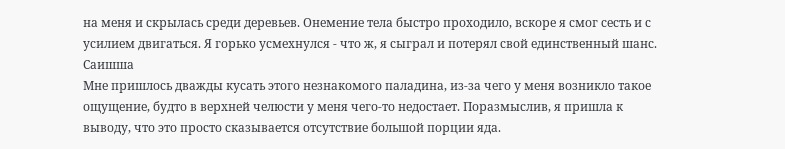на меня и скрылась среди деревьев. Онемение тела быстро проходило, вскоре я смог сесть и с усилием двигаться. Я горько усмехнулся - что ж, я сыграл и потерял свой единственный шанс.
Саишша
Мне пришлось дважды кусать этого незнакомого паладина, из-за чего у меня возникло такое ощущение, будто в верхней челюсти у меня чего-то недостает. Поразмыслив, я пришла к выводу, что это просто сказывается отсутствие большой порции яда.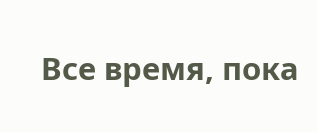Все время, пока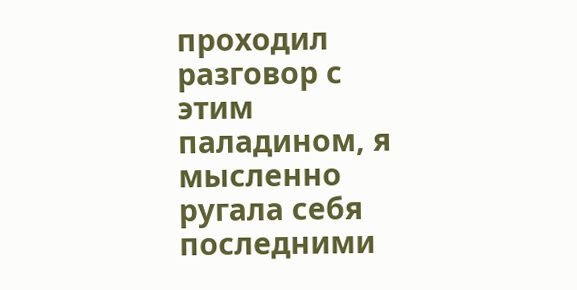проходил разговор с этим паладином, я мысленно ругала себя последними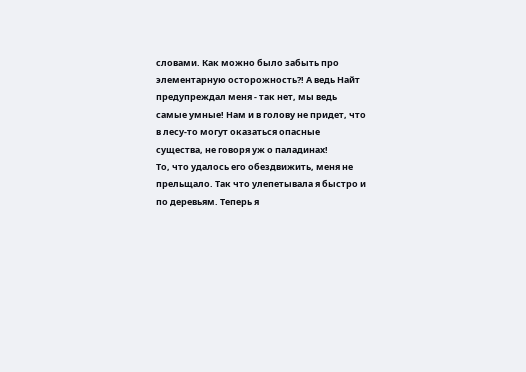словами. Как можно было забыть про элементарную осторожность?! А ведь Найт предупреждал меня - так нет, мы ведь самые умные! Нам и в голову не придет, что в лесу-то могут оказаться опасные существа, не говоря уж о паладинах!
То, что удалось его обездвижить, меня не прельщало. Так что улепетывала я быстро и по деревьям. Теперь я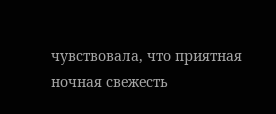чувствовала, что приятная ночная свежесть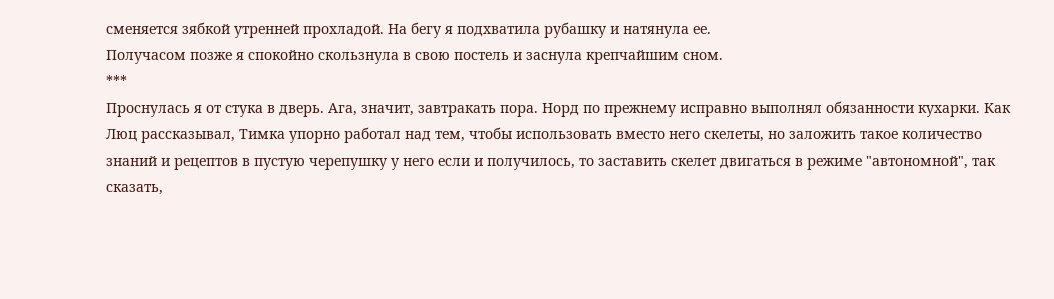сменяется зябкой утренней прохладой. На бегу я подхватила рубашку и натянула ее.
Получасом позже я спокойно скользнула в свою постель и заснула крепчайшим сном.
***
Проснулась я от стука в дверь. Ага, значит, завтракать пора. Норд по прежнему исправно выполнял обязанности кухарки. Как Люц рассказывал, Тимка упорно работал над тем, чтобы использовать вместо него скелеты, но заложить такое количество знаний и рецептов в пустую черепушку у него если и получилось, то заставить скелет двигаться в режиме "автономной", так сказать,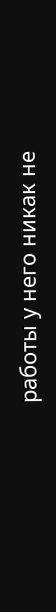работы у него никак не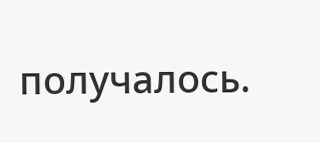получалось.